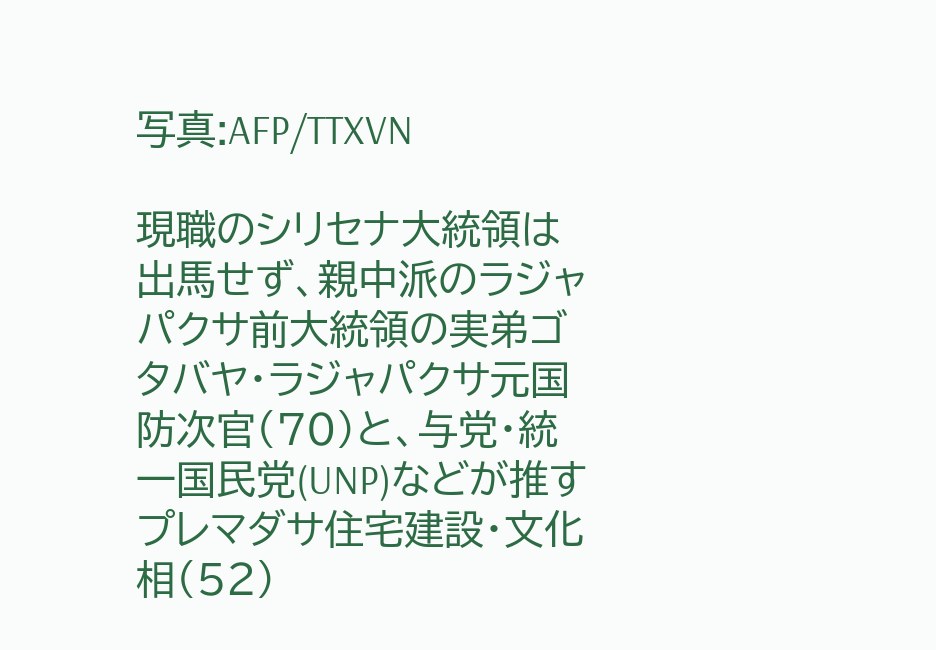写真:AFP/TTXVN

現職のシリセナ大統領は出馬せず、親中派のラジャパクサ前大統領の実弟ゴタバヤ・ラジャパクサ元国防次官(70)と、与党・統一国民党(UNP)などが推すプレマダサ住宅建設・文化相(52)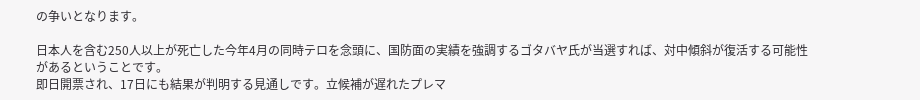の争いとなります。

日本人を含む250人以上が死亡した今年4月の同時テロを念頭に、国防面の実績を強調するゴタバヤ氏が当選すれば、対中傾斜が復活する可能性があるということです。
即日開票され、17日にも結果が判明する見通しです。立候補が遅れたプレマ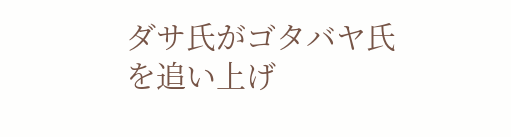ダサ氏がゴタバヤ氏を追い上げ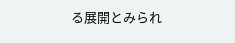る展開とみられ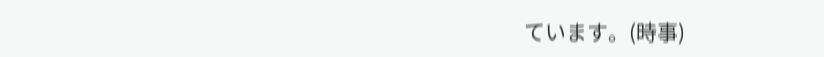ています。(時事)